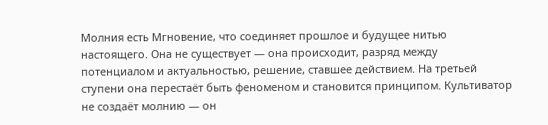Молния есть Мгновение, что соединяет прошлое и будущее нитью настоящего. Она не существует — она происходит, разряд между потенциалом и актуальностью, решение, ставшее действием. На третьей ступени она перестаёт быть феноменом и становится принципом. Культиватор не создаёт молнию — он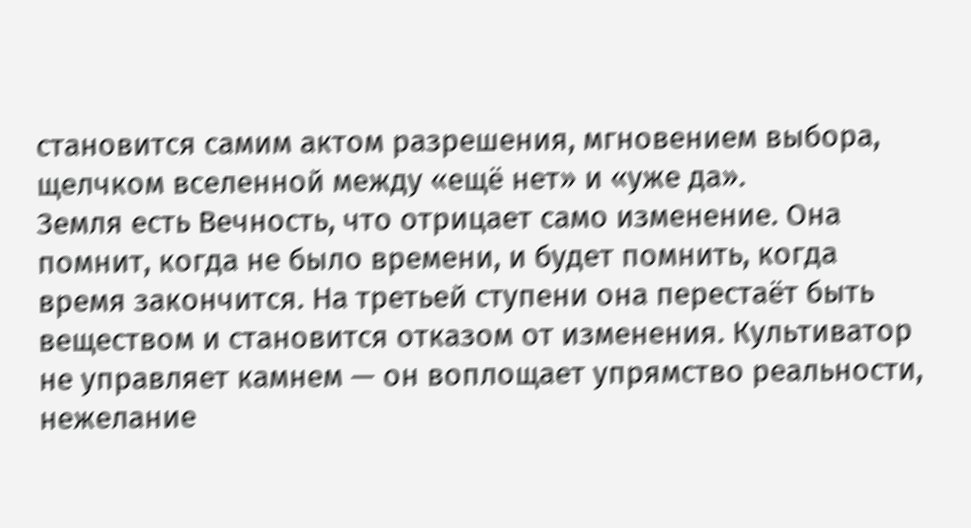становится самим актом разрешения, мгновением выбора, щелчком вселенной между «ещё нет» и «уже да».
Земля есть Вечность, что отрицает само изменение. Она помнит, когда не было времени, и будет помнить, когда время закончится. На третьей ступени она перестаёт быть веществом и становится отказом от изменения. Культиватор не управляет камнем — он воплощает упрямство реальности, нежелание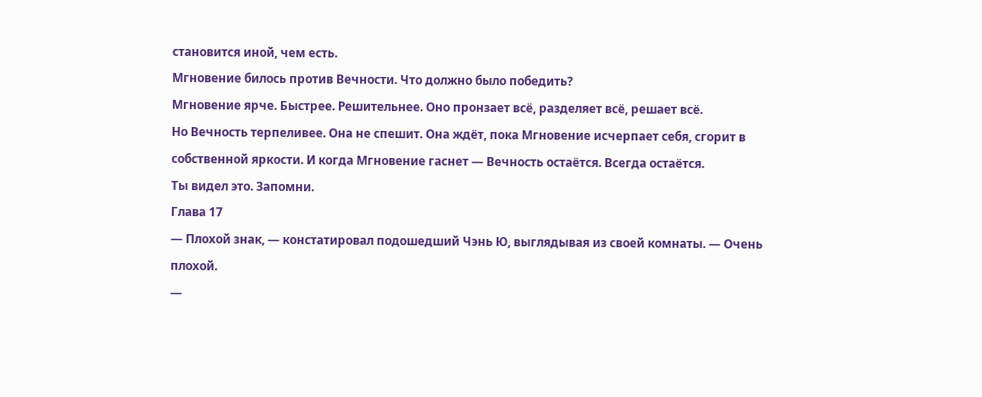становится иной, чем есть.
Мгновение билось против Вечности. Что должно было победить?
Мгновение ярче. Быстрее. Решительнее. Оно пронзает всё, разделяет всё, решает всё.
Но Вечность терпеливее. Она не спешит. Она ждёт, пока Мгновение исчерпает себя, сгорит в собственной яркости. И когда Мгновение гаснет — Вечность остаётся. Всегда остаётся.
Ты видел это. Запомни.
Глава 17
— Плохой знак, — констатировал подошедший Чэнь Ю, выглядывая из своей комнаты. — Очень плохой.
—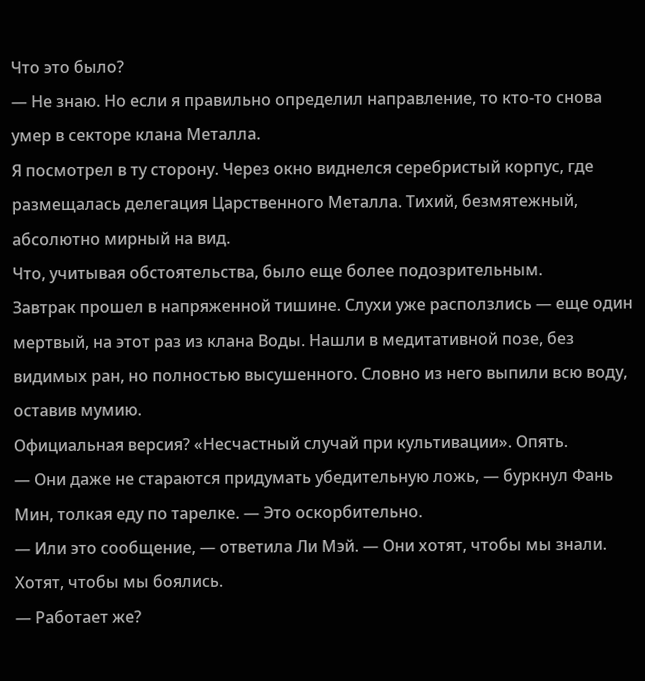Что это было?
— Не знаю. Но если я правильно определил направление, то кто-то снова умер в секторе клана Металла.
Я посмотрел в ту сторону. Через окно виднелся серебристый корпус, где размещалась делегация Царственного Металла. Тихий, безмятежный, абсолютно мирный на вид.
Что, учитывая обстоятельства, было еще более подозрительным.
Завтрак прошел в напряженной тишине. Слухи уже расползлись — еще один мертвый, на этот раз из клана Воды. Нашли в медитативной позе, без видимых ран, но полностью высушенного. Словно из него выпили всю воду, оставив мумию.
Официальная версия? «Несчастный случай при культивации». Опять.
— Они даже не стараются придумать убедительную ложь, — буркнул Фань Мин, толкая еду по тарелке. — Это оскорбительно.
— Или это сообщение, — ответила Ли Мэй. — Они хотят, чтобы мы знали. Хотят, чтобы мы боялись.
— Работает же?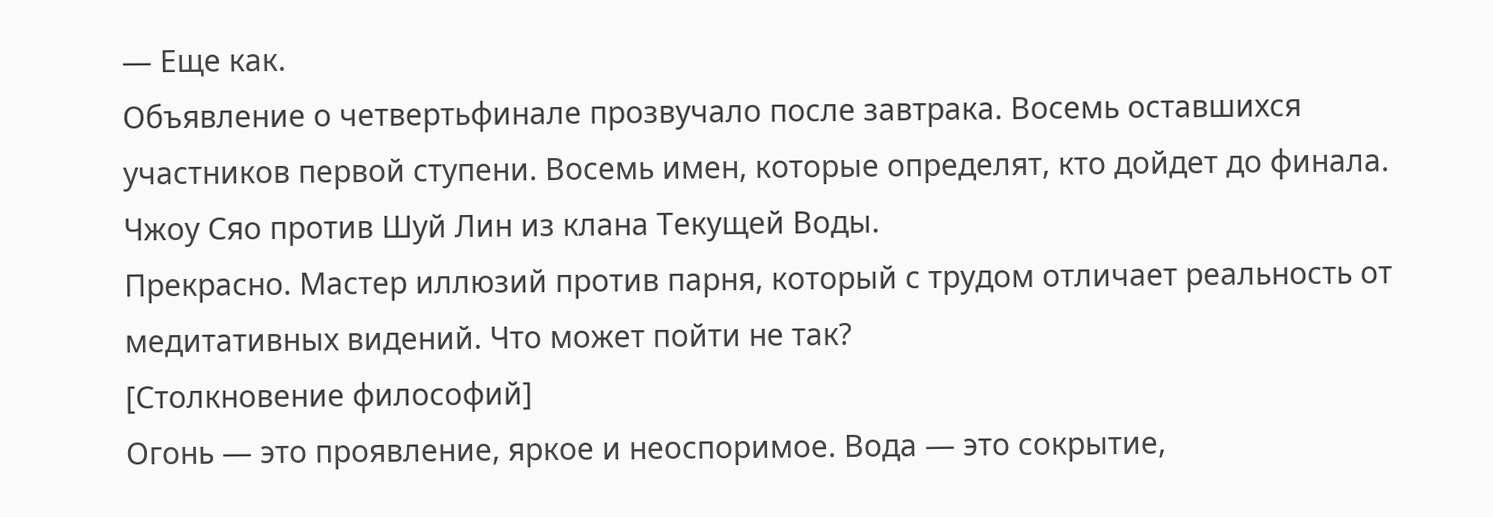— Еще как.
Объявление о четвертьфинале прозвучало после завтрака. Восемь оставшихся участников первой ступени. Восемь имен, которые определят, кто дойдет до финала.
Чжоу Сяо против Шуй Лин из клана Текущей Воды.
Прекрасно. Мастер иллюзий против парня, который с трудом отличает реальность от медитативных видений. Что может пойти не так?
[Столкновение философий]
Огонь — это проявление, яркое и неоспоримое. Вода — это сокрытие,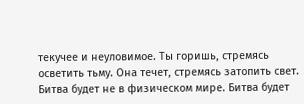текучее и неуловимое. Ты горишь, стремясь осветить тьму. Она течет, стремясь затопить свет.
Битва будет не в физическом мире. Битва будет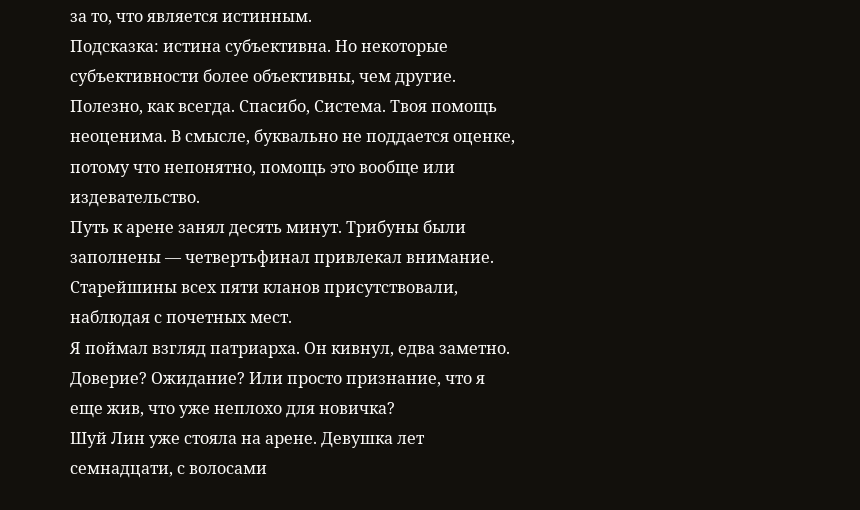за то, что является истинным.
Подсказка: истина субъективна. Но некоторые субъективности более объективны, чем другие.
Полезно, как всегда. Спасибо, Система. Твоя помощь неоценима. В смысле, буквально не поддается оценке, потому что непонятно, помощь это вообще или издевательство.
Путь к арене занял десять минут. Трибуны были заполнены — четвертьфинал привлекал внимание. Старейшины всех пяти кланов присутствовали, наблюдая с почетных мест.
Я поймал взгляд патриарха. Он кивнул, едва заметно. Доверие? Ожидание? Или просто признание, что я еще жив, что уже неплохо для новичка?
Шуй Лин уже стояла на арене. Девушка лет семнадцати, с волосами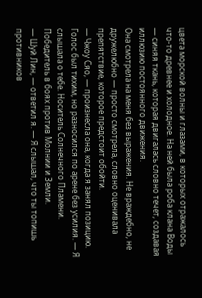цвета морской волны и глазами, в которых отражалось что-то древнее и холодное. На ней была роба клана Воды — синяя ткань, которая двигалась словно течет, создавая иллюзию постоянного движения.
Она смотрела на меня без выражения. Не враждебно, не дружелюбно — просто смотрела, словно оценивала препятствие, которое предстоит обойти.
— Чжоу Сяо, — произнесла она, когда я занял позицию. Голос был тихим, но разносился по арене без усилия. — Я слышала о тебе. Носитель Солнечного Пламени. Победитель в боях против Молнии и Земли.
— Шуй Лин, — ответил я. — Я слышал, что ты топишь противников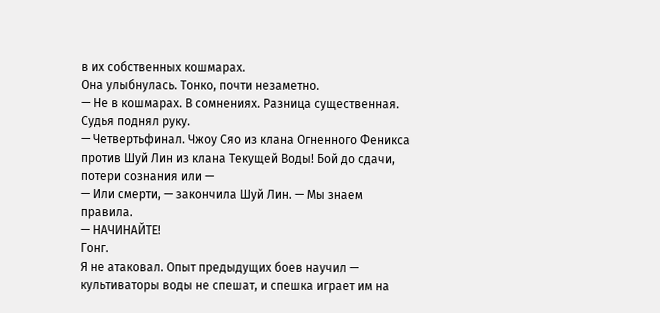в их собственных кошмарах.
Она улыбнулась. Тонко, почти незаметно.
— Не в кошмарах. В сомнениях. Разница существенная.
Судья поднял руку.
— Четвертьфинал. Чжоу Сяо из клана Огненного Феникса против Шуй Лин из клана Текущей Воды! Бой до сдачи, потери сознания или —
— Или смерти, — закончила Шуй Лин. — Мы знаем правила.
— НАЧИНАЙТЕ!
Гонг.
Я не атаковал. Опыт предыдущих боев научил — культиваторы воды не спешат, и спешка играет им на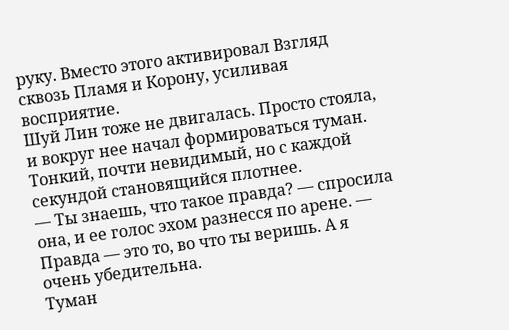руку. Вместо этого активировал Взгляд сквозь Пламя и Корону, усиливая восприятие.
Шуй Лин тоже не двигалась. Просто стояла, и вокруг нее начал формироваться туман. Тонкий, почти невидимый, но с каждой секундой становящийся плотнее.
— Ты знаешь, что такое правда? — спросила она, и ее голос эхом разнесся по арене. — Правда — это то, во что ты веришь. А я очень убедительна.
Туман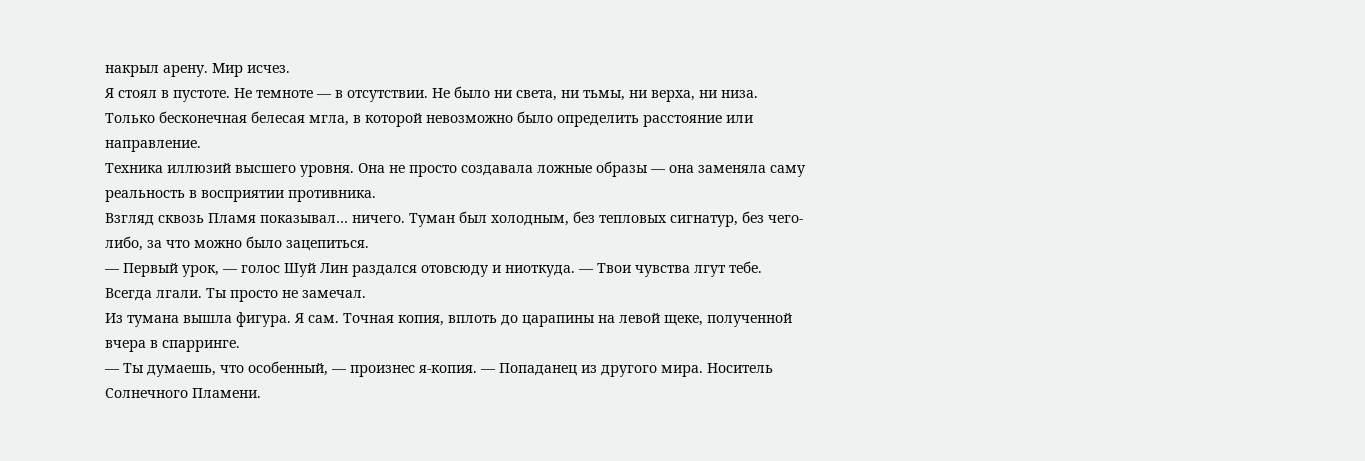накрыл арену. Мир исчез.
Я стоял в пустоте. Не темноте — в отсутствии. Не было ни света, ни тьмы, ни верха, ни низа. Только бесконечная белесая мгла, в которой невозможно было определить расстояние или направление.
Техника иллюзий высшего уровня. Она не просто создавала ложные образы — она заменяла саму реальность в восприятии противника.
Взгляд сквозь Пламя показывал… ничего. Туман был холодным, без тепловых сигнатур, без чего-либо, за что можно было зацепиться.
— Первый урок, — голос Шуй Лин раздался отовсюду и ниоткуда. — Твои чувства лгут тебе. Всегда лгали. Ты просто не замечал.
Из тумана вышла фигура. Я сам. Точная копия, вплоть до царапины на левой щеке, полученной вчера в спарринге.
— Ты думаешь, что особенный, — произнес я-копия. — Попаданец из другого мира. Носитель Солнечного Пламени.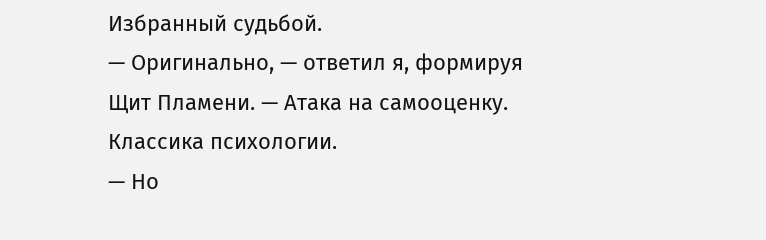Избранный судьбой.
— Оригинально, — ответил я, формируя Щит Пламени. — Атака на самооценку. Классика психологии.
— Но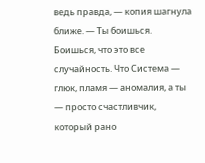ведь правда, — копия шагнула ближе. — Ты боишься. Боишься, что это все случайность. Что Система — глюк, пламя — аномалия, а ты — просто счастливчик, который рано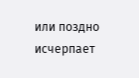или поздно исчерпает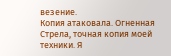везение.
Копия атаковала. Огненная Стрела, точная копия моей техники. Я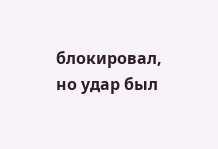блокировал, но удар был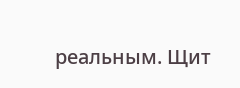реальным. Щит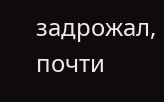задрожал, почти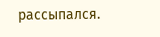рассыпался.